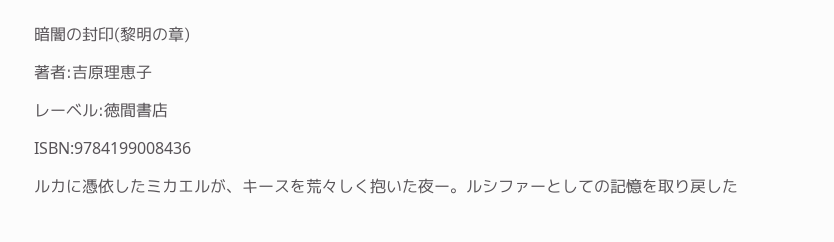暗闇の封印(黎明の章)

著者:吉原理恵子

レーベル:徳間書店

ISBN:9784199008436

ルカに憑依したミカエルが、キースを荒々しく抱いた夜ー。ルシファーとしての記憶を取り戻した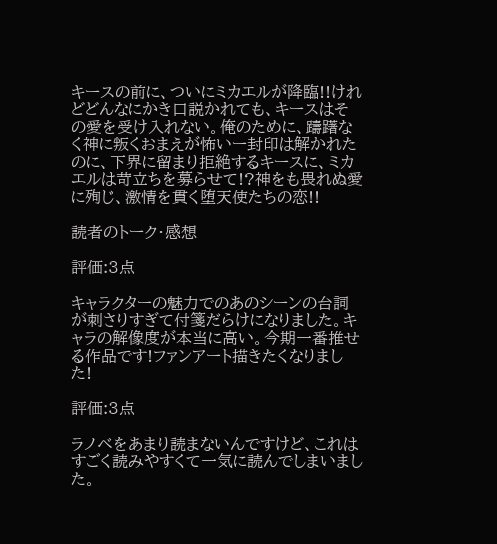キースの前に、ついにミカエルが降臨!!けれどどんなにかき口説かれても、キースはその愛を受け入れない。俺のために、躊躇なく神に叛くおまえが怖いー封印は解かれたのに、下界に留まり拒絶するキースに、ミカエルは苛立ちを募らせて!?神をも畏れぬ愛に殉じ、激情を貫く堕天使たちの恋!!

読者のトーク・感想

評価:3点

キャラクターの魅力でのあのシーンの台詞が刺さりすぎて付箋だらけになりました。キャラの解像度が本当に高い。今期一番推せる作品です!ファンアート描きたくなりました!

評価:3点

ラノベをあまり読まないんですけど、これはすごく読みやすくて一気に読んでしまいました。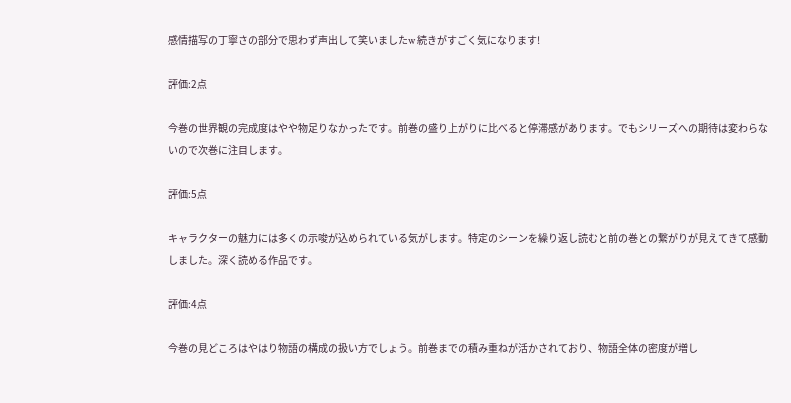感情描写の丁寧さの部分で思わず声出して笑いましたw 続きがすごく気になります!

評価:2点

今巻の世界観の完成度はやや物足りなかったです。前巻の盛り上がりに比べると停滞感があります。でもシリーズへの期待は変わらないので次巻に注目します。

評価:5点

キャラクターの魅力には多くの示唆が込められている気がします。特定のシーンを繰り返し読むと前の巻との繋がりが見えてきて感動しました。深く読める作品です。

評価:4点

今巻の見どころはやはり物語の構成の扱い方でしょう。前巻までの積み重ねが活かされており、物語全体の密度が増し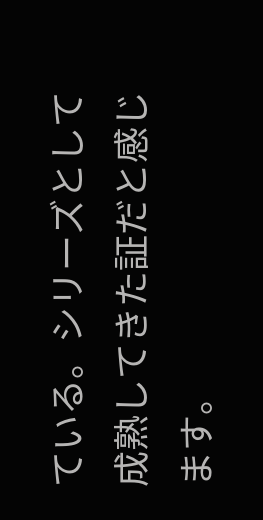ている。シリーズとして成熟してきた証だと感じます。